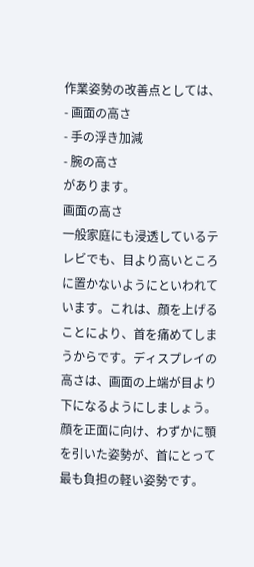作業姿勢の改善点としては、
- 画面の高さ
- 手の浮き加減
- 腕の高さ
があります。
画面の高さ
一般家庭にも浸透しているテレビでも、目より高いところに置かないようにといわれています。これは、顔を上げることにより、首を痛めてしまうからです。ディスプレイの高さは、画面の上端が目より下になるようにしましょう。
顔を正面に向け、わずかに顎を引いた姿勢が、首にとって最も負担の軽い姿勢です。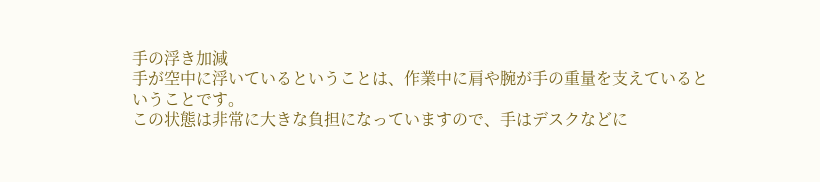手の浮き加減
手が空中に浮いているということは、作業中に肩や腕が手の重量を支えているということです。
この状態は非常に大きな負担になっていますので、手はデスクなどに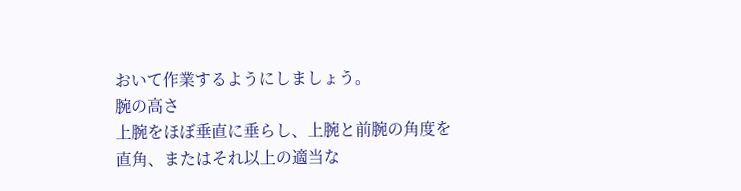おいて作業するようにしましょう。
腕の高さ
上腕をほぼ垂直に垂らし、上腕と前腕の角度を直角、またはそれ以上の適当な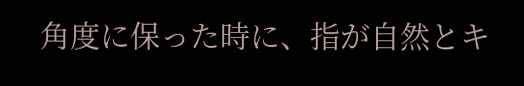角度に保った時に、指が自然とキ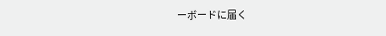ーボードに届く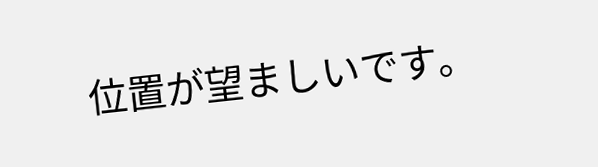位置が望ましいです。